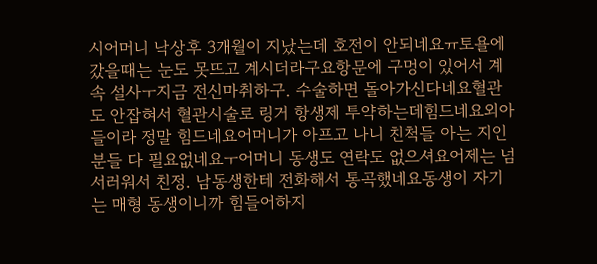시어머니 낙상후 3개월이 지났는데 호전이 안되네요ㅠ토욜에 갔을때는 눈도 못뜨고 계시더라구요항문에 구멍이 있어서 계속 설사ㅜ지금 전신마취하구. 수술하면 돌아가신다네요혈관도 안잡혀서 혈관시술로 링거 항생제 투약하는데힘드네요외아들이라 정말 힘드네요어머니가 아프고 나니 친척들 아는 지인분들 다 필요없네요ㅜ어머니 동생도 연락도 없으셔요어제는 넘 서러워서 친정. 남동생한테 전화해서 통곡했네요동생이 자기는 매형 동생이니까 힘들어하지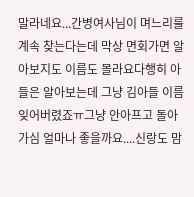말라네요...간병여사님이 며느리를 계속 찾는다는데 막상 면회가면 알아보지도 이름도 몰라요다행히 아들은 알아보는데 그냥 김아들 이름 잊어버렸죠ㅠ그냥 안아프고 돌아가심 얼마나 좋을까요....신랑도 맘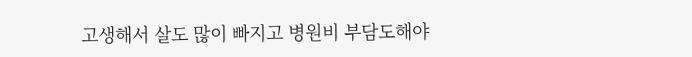고생해서 살도 많이 빠지고 병원비 부담도해야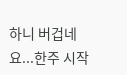하니 버겁네요...한주 시작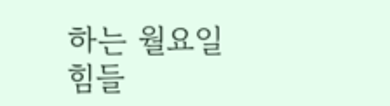하는 월요일 힘들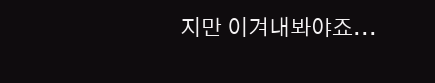지만 이겨내봐야죠...